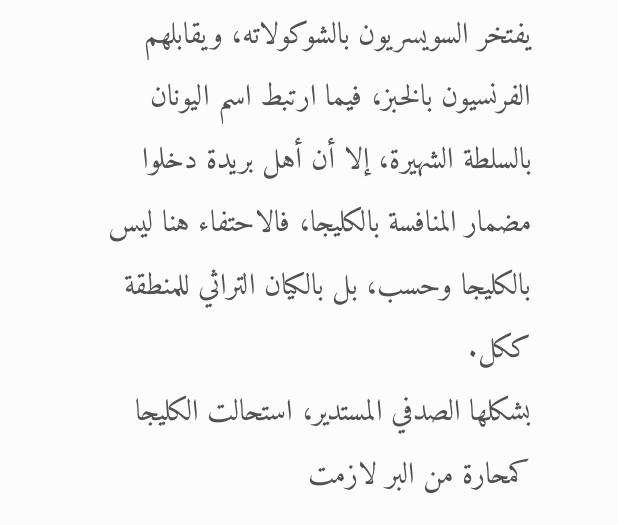يفتخر السويسريون بالشوكولاته، ويقابلهم الفرنسيون بالخبز، فيما ارتبط اسم اليونان بالسلطة الشهيرة، إلا أن أهل بريدة دخلوا مضمار المنافسة بالكليجا، فالاحتفاء هنا ليس بالكليجا وحسب، بل بالكيان التراثي للمنطقة ككل.
بشكلها الصدفي المستدير، استحالت الكليجا كمحارة من البر لازمت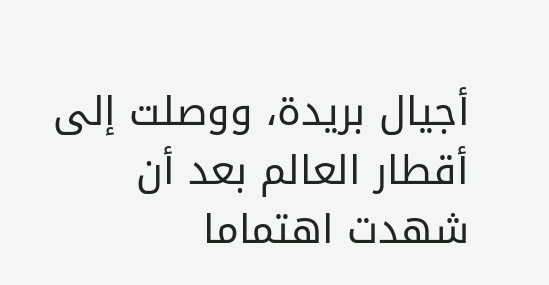أجيال بريدة، ووصلت إلى أقطار العالم بعد أن شهدت اهتماما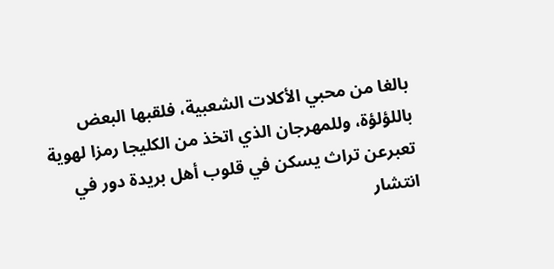بالغا من محبي الأكلات الشعبية، فلقبها البعض باللؤلؤة، وللمهرجان الذي اتخذ من الكليجا رمزا لهوية تعبرعن تراث يسكن في قلوب أهل بريدة دور في انتشار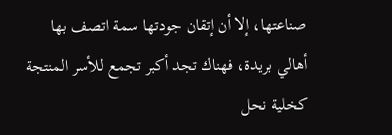صناعتها، إلا أن إتقان جودتها سمة اتصف بها أهالي بريدة، فهناك تجد أكبر تجمع للأسر المنتجة كخلية نحل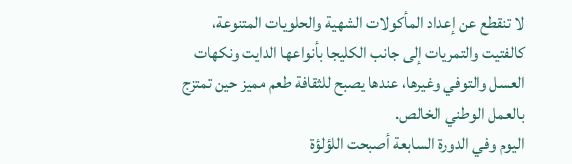لا تنقطع عن إعداد المأكولات الشهية والحلويات المتنوعة، كالفتيت والتمريات إلى جانب الكليجا بأنواعها الدايت ونكهات العسل والتوفي وغيرها، عندها يصبح للثقافة طعم مميز حين تمتزج بالعمل الوطني الخالص.
اليوم وفي الدورة السابعة أصبحت اللؤلؤة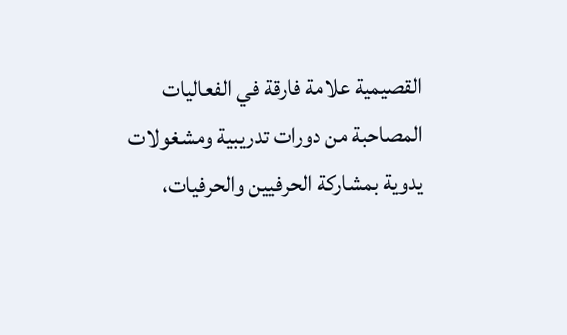القصيمية علامة فارقة في الفعاليات المصاحبة من دورات تدريبية ومشغولات يدوية بمشاركة الحرفيين والحرفيات،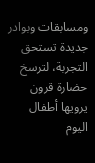ومسابقات وبوادر جديدة تستحق التجربة، لترسخ حضارة قرون يرويها أطفال اليوم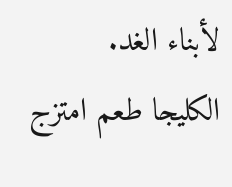لأبناء الغد.
الكليجا طعم امتزج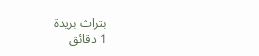بتراث بريدة
1 دقائق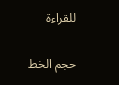للقراءة

حجم الخط